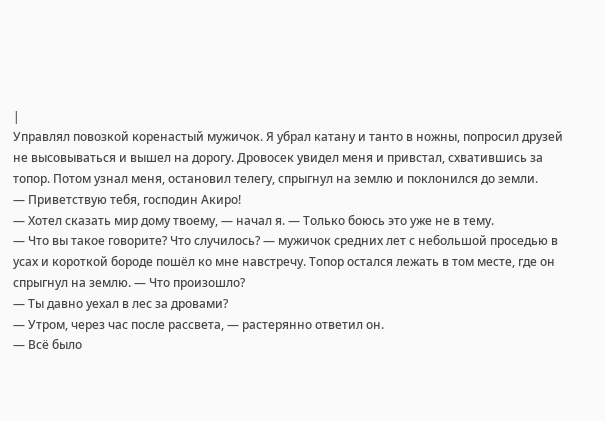|
Управлял повозкой коренастый мужичок. Я убрал катану и танто в ножны, попросил друзей не высовываться и вышел на дорогу. Дровосек увидел меня и привстал, схватившись за топор. Потом узнал меня, остановил телегу, спрыгнул на землю и поклонился до земли.
— Приветствую тебя, господин Акиро!
— Хотел сказать мир дому твоему, — начал я. — Только боюсь это уже не в тему.
— Что вы такое говорите? Что случилось? — мужичок средних лет с небольшой проседью в усах и короткой бороде пошёл ко мне навстречу. Топор остался лежать в том месте, где он спрыгнул на землю. — Что произошло?
— Ты давно уехал в лес за дровами?
— Утром, через час после рассвета, — растерянно ответил он.
— Всё было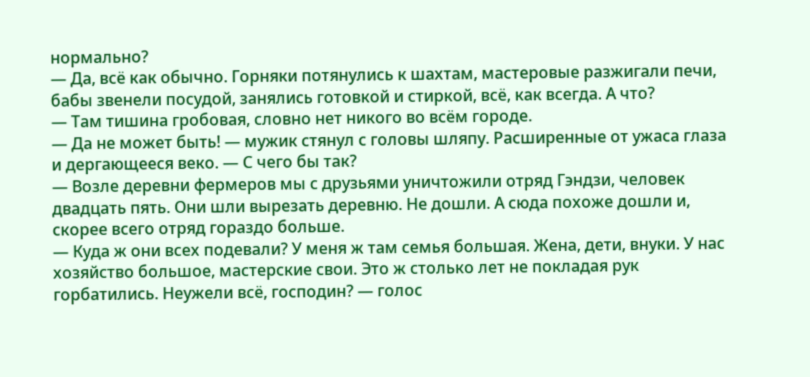нормально?
— Да, всё как обычно. Горняки потянулись к шахтам, мастеровые разжигали печи, бабы звенели посудой, занялись готовкой и стиркой, всё, как всегда. А что?
— Там тишина гробовая, словно нет никого во всём городе.
— Да не может быть! — мужик стянул с головы шляпу. Расширенные от ужаса глаза и дергающееся веко. — С чего бы так?
— Возле деревни фермеров мы с друзьями уничтожили отряд Гэндзи, человек двадцать пять. Они шли вырезать деревню. Не дошли. А сюда похоже дошли и, скорее всего отряд гораздо больше.
— Куда ж они всех подевали? У меня ж там семья большая. Жена, дети, внуки. У нас хозяйство большое, мастерские свои. Это ж столько лет не покладая рук горбатились. Неужели всё, господин? — голос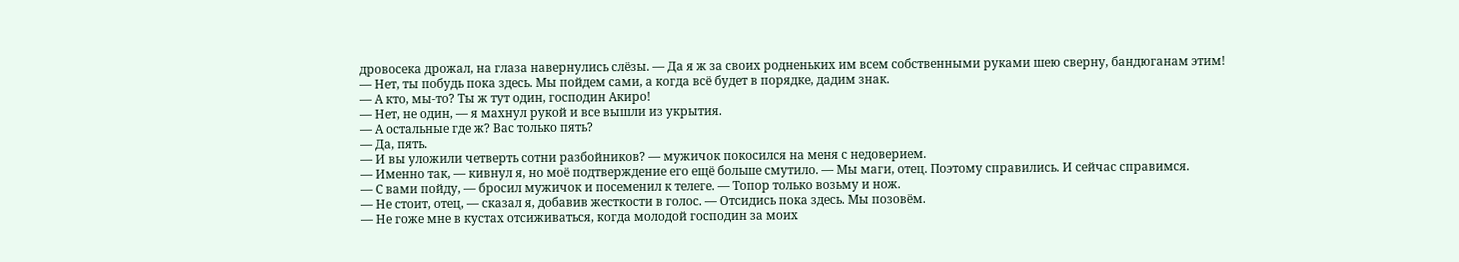дровосека дрожал, на глаза навернулись слёзы. — Да я ж за своих родненьких им всем собственными руками шею сверну, бандюганам этим!
— Нет, ты побудь пока здесь. Мы пойдем сами, а когда всё будет в порядке, дадим знак.
— А кто, мы-то? Ты ж тут один, господин Акиро!
— Нет, не один, — я махнул рукой и все вышли из укрытия.
— А остальные где ж? Вас только пять?
— Да, пять.
— И вы уложили четверть сотни разбойников? — мужичок покосился на меня с недоверием.
— Именно так, — кивнул я, но моё подтверждение его ещё больше смутило. — Мы маги, отец. Поэтому справились. И сейчас справимся.
— С вами пойду, — бросил мужичок и посеменил к телеге. — Топор только возьму и нож.
— Не стоит, отец, — сказал я, добавив жесткости в голос. — Отсидись пока здесь. Мы позовём.
— Не гоже мне в кустах отсиживаться, когда молодой господин за моих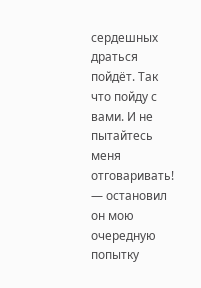сердешных драться пойдёт. Так что пойду с вами. И не пытайтесь меня отговаривать! — остановил он мою очередную попытку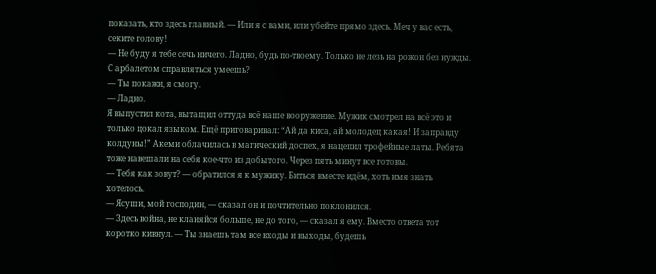показать, кто здесь главный. — Или я с вами, или убейте прямо здесь. Меч у вас есть, секите голову!
— Не буду я тебе сечь ничего. Ладно, будь по-твоему. Только не лезь на рожон без нужды. С арбалетом справляться умеешь?
— Ты покажи, я смогу.
— Ладно.
Я выпустил кота, вытащил оттуда всё наше вооружение. Мужик смотрел на всё это и только цокал языком. Ещё приговаривал: “Ай да киса, ай молодец какая! И заправду колдуны!” Акеми облачилась в магический доспех, я нацепил трофейные латы. Ребята тоже навешали на себя кое-что из добытого. Через пять минут все готовы.
— Тебя как зовут? — обратился я к мужику. Биться вместе идём, хоть имя знать хотелось.
— Ясуши, мой господин, — сказал он и почтительно поклонился.
— Здесь война, не кланяйся больше, не до того, — сказал я ему. Вместо ответа тот коротко кивнул. — Ты знаешь там все входы и выходы, будешь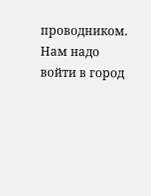проводником. Нам надо войти в город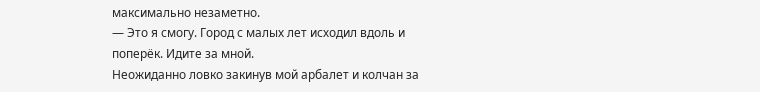максимально незаметно.
— Это я смогу. Город с малых лет исходил вдоль и поперёк. Идите за мной.
Неожиданно ловко закинув мой арбалет и колчан за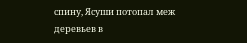спину, Ясуши потопал меж деревьев в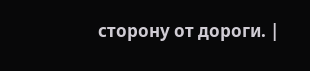сторону от дороги. |